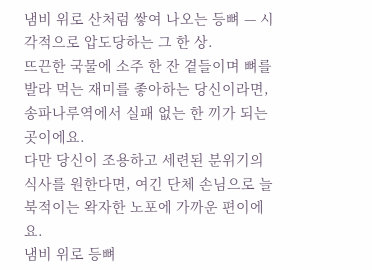냄비 위로 산처럼 쌓여 나오는 등뼈 — 시각적으로 압도당하는 그 한 상.
뜨끈한 국물에 소주 한 잔 곁들이며 뼈를 발라 먹는 재미를 좋아하는 당신이라면, 송파나루역에서 실패 없는 한 끼가 되는 곳이에요.
다만 당신이 조용하고 세련된 분위기의 식사를 원한다면, 여긴 단체 손님으로 늘 북적이는 왁자한 노포에 가까운 편이에요.
냄비 위로 등뼈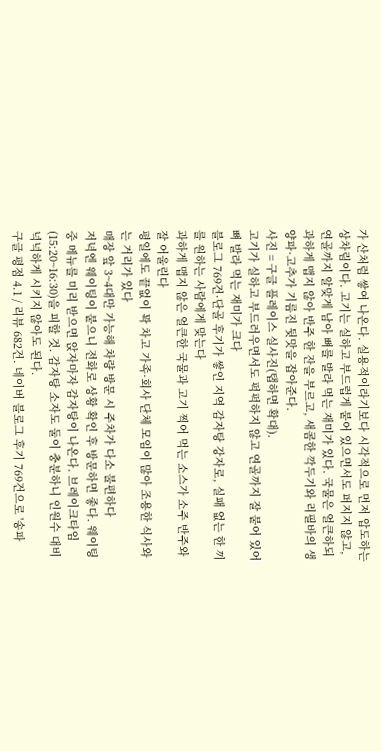가 산처럼 쌓여 나온다. 실용적이라기보다 시각적으로 먼저 압도하는 상차림이다. 고기는 실하고 부드럽게 붙어 있으면서도 퍼지지 않고, 연골까지 알맞게 남아 뼈를 발라 먹는 재미가 있다. 국물은 얼큰하되 과하게 맵지 않아 반주 한 잔을 부르고, 새콤한 깍두기와 리필바의 생양파·고추가 기름진 뒷맛을 잡아준다.
사진 = 구글 플레이스 실사진(탭하면 확대).
고기가 실하고 부드러우면서도 퍽퍽하지 않고 연골까지 잘 붙어 있어 뼈 발라 먹는 재미가 크다
블로그 769건·단골 후기가 쌓인 지역 감자탕 강자로, 실패 없는 한 끼를 원하는 사람에게 맞는다
과하게 맵지 않은 얼큰한 국물과 고기 찍어 먹는 소스가 소주 반주와 잘 어울린다
평일에도 끝없이 꽉 차고 가족·회사 단체 모임이 많아 조용한 식사와는 거리가 있다
매장 앞 3~4대만 가능해 차량 방문 시 주차가 다소 불편하다
저녁엔 웨이팅이 붙으니 전화로 상황 확인 후 방문하면 좋다. 웨이팅 중 메뉴를 미리 받으면 앉자마자 감자탕이 나온다. 브레이크타임(15:20~16:30)을 피할 것. 감자탕 소자도 둘이 충분하니 인원수 대비 넉넉하게 시키지 않아도 된다.
구글 평점 4.1 / 리뷰 682건. 네이버 블로그 후기 769건으로 '송파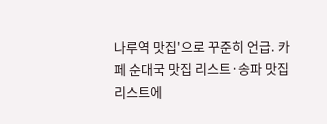나루역 맛집'으로 꾸준히 언급. 카페 순대국 맛집 리스트·송파 맛집 리스트에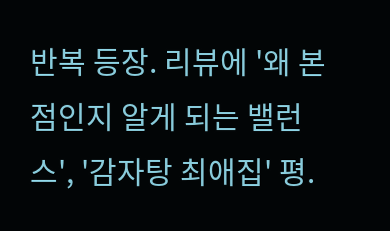반복 등장. 리뷰에 '왜 본점인지 알게 되는 밸런스', '감자탕 최애집' 평.